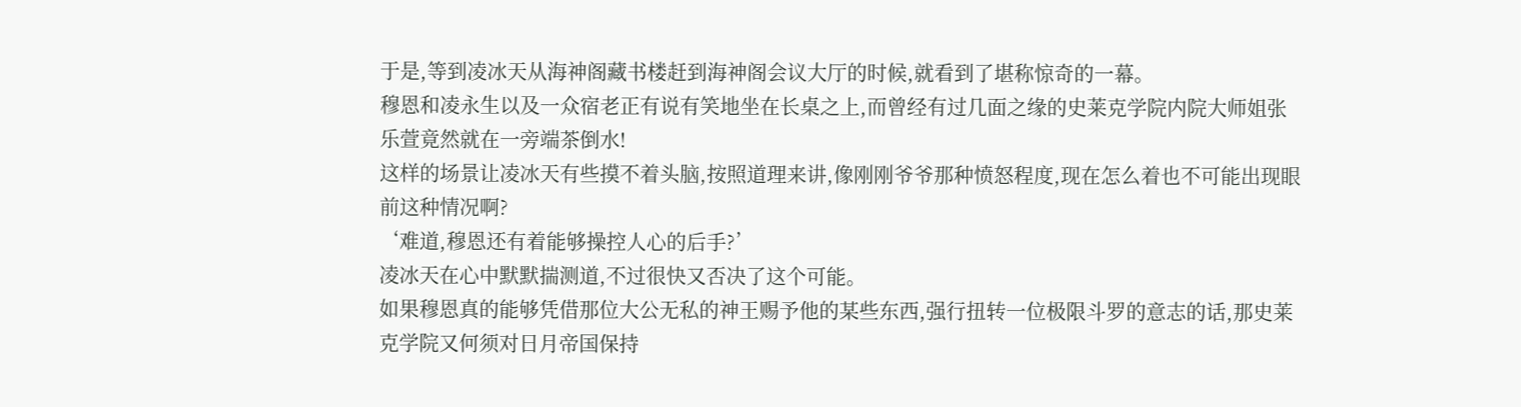于是,等到凌冰天从海神阁藏书楼赶到海神阁会议大厅的时候,就看到了堪称惊奇的一幕。
穆恩和凌永生以及一众宿老正有说有笑地坐在长桌之上,而曾经有过几面之缘的史莱克学院内院大师姐张乐萱竟然就在一旁端茶倒水!
这样的场景让凌冰天有些摸不着头脑,按照道理来讲,像刚刚爷爷那种愤怒程度,现在怎么着也不可能出现眼前这种情况啊?
‘难道,穆恩还有着能够操控人心的后手?’
凌冰天在心中默默揣测道,不过很快又否决了这个可能。
如果穆恩真的能够凭借那位大公无私的神王赐予他的某些东西,强行扭转一位极限斗罗的意志的话,那史莱克学院又何须对日月帝国保持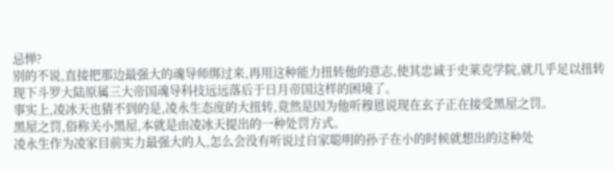忌惮?
别的不说,直接把那边最强大的魂导师绑过来,再用这种能力扭转他的意志,使其忠诚于史莱克学院,就几乎足以扭转现下斗罗大陆原属三大帝国魂导科技远远落后于日月帝国这样的困境了。
事实上,凌冰天也猜不到的是,凌永生态度的大扭转,竟然是因为他听穆恩说现在玄子正在接受黑屋之罚。
黑屋之罚,俗称关小黑屋,本就是由凌冰天提出的一种处罚方式。
凌永生作为凌家目前实力最强大的人,怎么会没有听说过自家聪明的孙子在小的时候就想出的这种处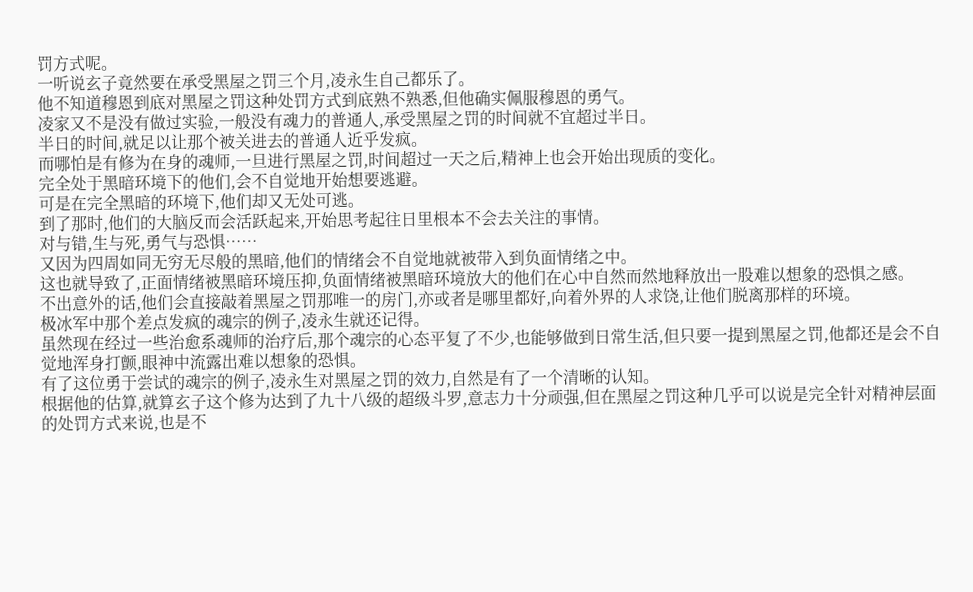罚方式呢。
一听说玄子竟然要在承受黑屋之罚三个月,凌永生自己都乐了。
他不知道穆恩到底对黑屋之罚这种处罚方式到底熟不熟悉,但他确实佩服穆恩的勇气。
凌家又不是没有做过实验,一般没有魂力的普通人,承受黑屋之罚的时间就不宜超过半日。
半日的时间,就足以让那个被关进去的普通人近乎发疯。
而哪怕是有修为在身的魂师,一旦进行黑屋之罚,时间超过一天之后,精神上也会开始出现质的变化。
完全处于黑暗环境下的他们,会不自觉地开始想要逃避。
可是在完全黑暗的环境下,他们却又无处可逃。
到了那时,他们的大脑反而会活跃起来,开始思考起往日里根本不会去关注的事情。
对与错,生与死,勇气与恐惧……
又因为四周如同无穷无尽般的黑暗,他们的情绪会不自觉地就被带入到负面情绪之中。
这也就导致了,正面情绪被黑暗环境压抑,负面情绪被黑暗环境放大的他们在心中自然而然地释放出一股难以想象的恐惧之感。
不出意外的话,他们会直接敲着黑屋之罚那唯一的房门,亦或者是哪里都好,向着外界的人求饶,让他们脱离那样的环境。
极冰军中那个差点发疯的魂宗的例子,凌永生就还记得。
虽然现在经过一些治愈系魂师的治疗后,那个魂宗的心态平复了不少,也能够做到日常生活,但只要一提到黑屋之罚,他都还是会不自觉地浑身打颤,眼神中流露出难以想象的恐惧。
有了这位勇于尝试的魂宗的例子,凌永生对黑屋之罚的效力,自然是有了一个清晰的认知。
根据他的估算,就算玄子这个修为达到了九十八级的超级斗罗,意志力十分顽强,但在黑屋之罚这种几乎可以说是完全针对精神层面的处罚方式来说,也是不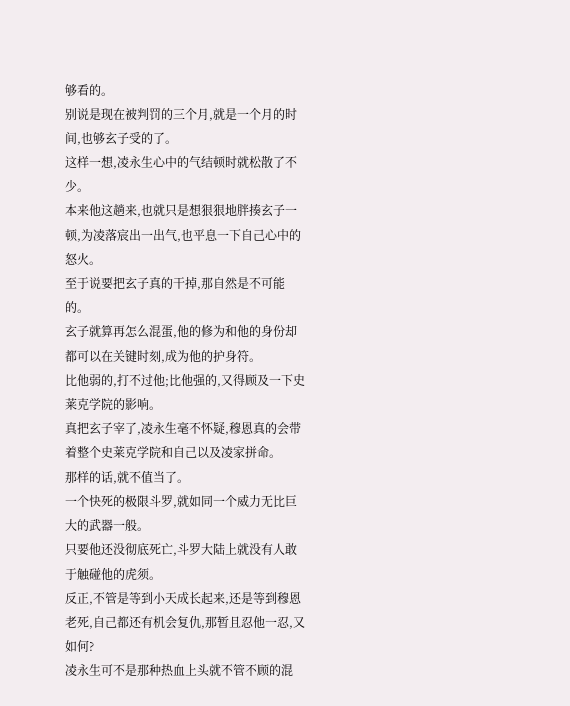够看的。
别说是现在被判罚的三个月,就是一个月的时间,也够玄子受的了。
这样一想,凌永生心中的气结顿时就松散了不少。
本来他这趟来,也就只是想狠狠地胖揍玄子一顿,为凌落宸出一出气,也平息一下自己心中的怒火。
至于说要把玄子真的干掉,那自然是不可能的。
玄子就算再怎么混蛋,他的修为和他的身份却都可以在关键时刻,成为他的护身符。
比他弱的,打不过他;比他强的,又得顾及一下史莱克学院的影响。
真把玄子宰了,凌永生毫不怀疑,穆恩真的会带着整个史莱克学院和自己以及凌家拼命。
那样的话,就不值当了。
一个快死的极限斗罗,就如同一个威力无比巨大的武器一般。
只要他还没彻底死亡,斗罗大陆上就没有人敢于触碰他的虎须。
反正,不管是等到小天成长起来,还是等到穆恩老死,自己都还有机会复仇,那暂且忍他一忍,又如何?
凌永生可不是那种热血上头就不管不顾的混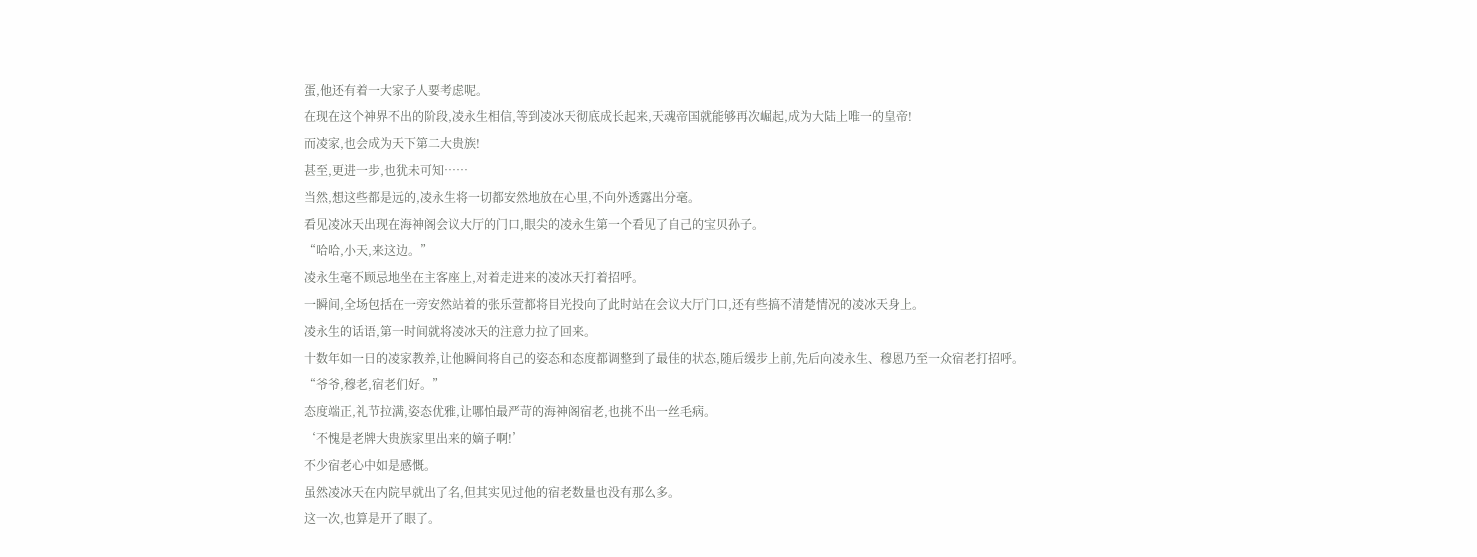蛋,他还有着一大家子人要考虑呢。
在现在这个神界不出的阶段,凌永生相信,等到凌冰天彻底成长起来,天魂帝国就能够再次崛起,成为大陆上唯一的皇帝!
而凌家,也会成为天下第二大贵族!
甚至,更进一步,也犹未可知……
当然,想这些都是远的,凌永生将一切都安然地放在心里,不向外透露出分毫。
看见凌冰天出现在海神阁会议大厅的门口,眼尖的凌永生第一个看见了自己的宝贝孙子。
“哈哈,小天,来这边。”
凌永生毫不顾忌地坐在主客座上,对着走进来的凌冰天打着招呼。
一瞬间,全场包括在一旁安然站着的张乐萱都将目光投向了此时站在会议大厅门口,还有些搞不清楚情况的凌冰天身上。
凌永生的话语,第一时间就将凌冰天的注意力拉了回来。
十数年如一日的凌家教养,让他瞬间将自己的姿态和态度都调整到了最佳的状态,随后缓步上前,先后向凌永生、穆恩乃至一众宿老打招呼。
“爷爷,穆老,宿老们好。”
态度端正,礼节拉满,姿态优雅,让哪怕最严苛的海神阁宿老,也挑不出一丝毛病。
‘不愧是老牌大贵族家里出来的嫡子啊!’
不少宿老心中如是感慨。
虽然凌冰天在内院早就出了名,但其实见过他的宿老数量也没有那么多。
这一次,也算是开了眼了。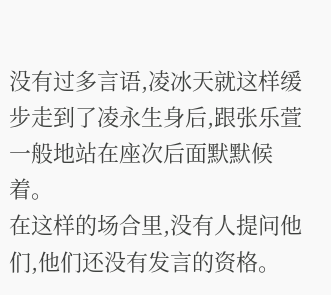没有过多言语,凌冰天就这样缓步走到了凌永生身后,跟张乐萱一般地站在座次后面默默候着。
在这样的场合里,没有人提问他们,他们还没有发言的资格。